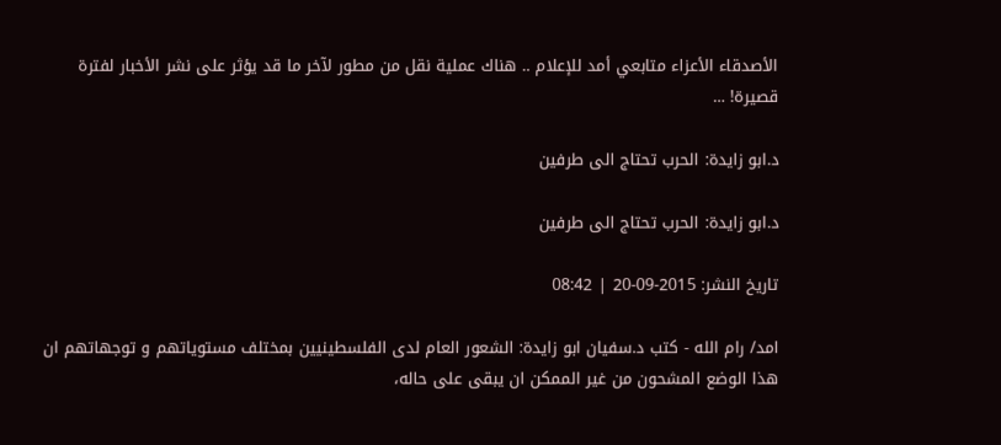الأصدقاء الأعزاء متابعي أمد للإعلام .. هناك عملية نقل من مطور لآخر ما قد يؤثر على نشر الأخبار لفترة قصيرة! ...

د.ابو زايدة: الحرب تحتاج الى طرفين

د.ابو زايدة: الحرب تحتاج الى طرفين

تاريخ النشر: 2015-09-20 | 08:42

امد/ رام الله - كتب د.سفيان ابو زايدة: الشعور العام لدى الفلسطينيين بمختلف مستوياتهم و توجهاتهم ان هذا الوضع المشحون من غير الممكن ان يبقى على حاله،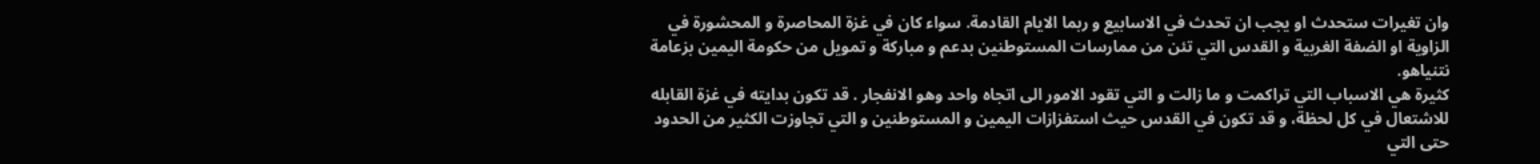وان تغيرات ستحدث او يجب ان تحدث في الاسابيع و ربما الايام القادمة. سواء كان في غزة المحاصرة و المحشورة في الزاوية او الضفة الغربية و القدس التي تئن من ممارسات المستوطنين بدعم و مباركة و تمويل من حكومة اليمين بزعامة نتنياهو.
كثيرة هي الاسباب التي تراكمت و ما زالت و التي تقود الامور الى اتجاه واحد وهو الانفجار . قد تكون بدايته في غزة القابله للاشتعال في كل لحظة، و قد تكون في القدس حيث استفزازات اليمين و المستوطنين و التي تجاوزت الكثير من الحدود حتى التي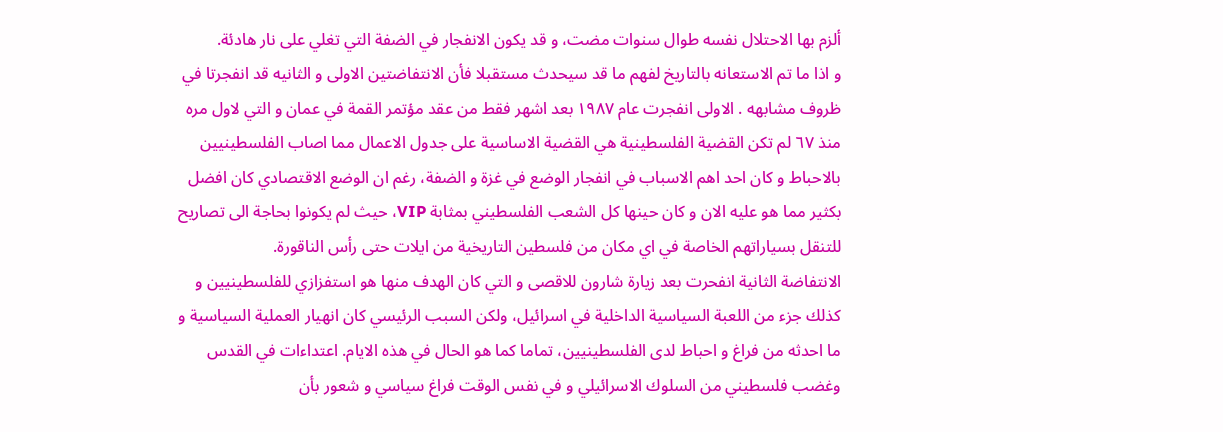ألزم بها الاحتلال نفسه طوال سنوات مضت، و قد يكون الانفجار في الضفة التي تغلي على نار هادئة.
و اذا ما تم الاستعانه بالتاريخ لفهم ما قد سيحدث مستقبلا فأن الانتفاضتين الاولى و الثانيه قد انفجرتا في ظروف مشابهه . الاولى انفجرت عام ١٩٨٧ بعد اشهر فقط من عقد مؤتمر القمة في عمان و التي لاول مره منذ ٦٧ لم تكن القضية الفلسطينية هي القضية الاساسية على جدول الاعمال مما اصاب الفلسطينيين بالاحباط و كان احد اهم الاسباب في انفجار الوضع في غزة و الضفة، رغم ان الوضع الاقتصادي كان افضل بكثير مما هو عليه الان و كان حينها كل الشعب الفلسطيني بمثابة VIP، حيث لم يكونوا بحاجة الى تصاريح للتنقل بسياراتهم الخاصة في اي مكان من فلسطين التاريخية من ايلات حتى رأس الناقورة.
الانتفاضة الثانية انفحرت بعد زيارة شارون للاقصى و التي كان الهدف منها هو استفزازي للفلسطينيين و كذلك جزء من اللعبة السياسية الداخلية في اسرائيل، ولكن السبب الرئيسي كان انهيار العملية السياسية و ما احدثه من فراغ و احباط لدى الفلسطينيين، تماما كما هو الحال في هذه الايام. اعتداءات في القدس وغضب فلسطيني من السلوك الاسرائيلي و في نفس الوقت فراغ سياسي و شعور بأن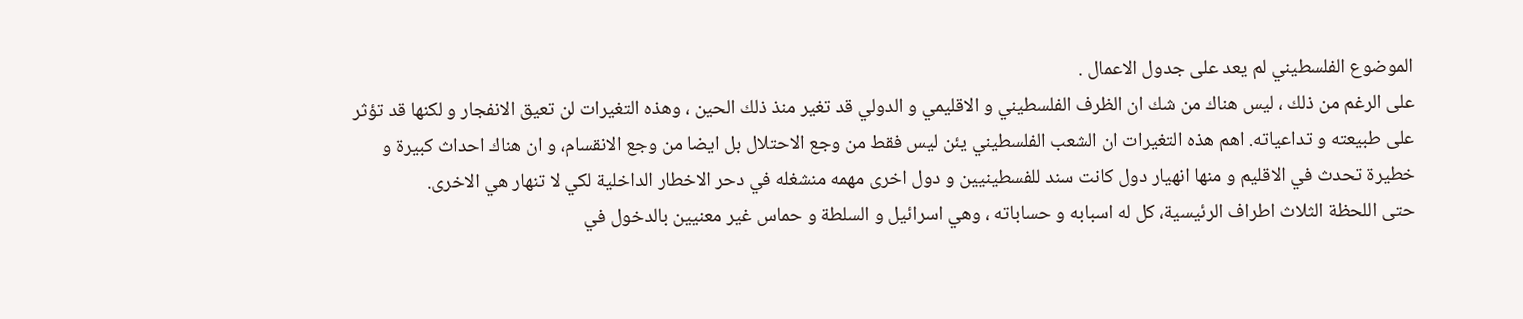الموضوع الفلسطيني لم يعد على جدول الاعمال .
على الرغم من ذلك ، ليس هناك من شك ان الظرف الفلسطيني و الاقليمي و الدولي قد تغير منذ ذلك الحين ، وهذه التغيرات لن تعيق الانفجار و لكنها قد تؤثر على طبيعته و تداعياته. اهم هذه التغيرات ان الشعب الفلسطيني يئن ليس فقط من وجع الاحتلال بل ايضا من وجع الانقسام، و ان هناك احداث كبيرة و خطيرة تحدث في الاقليم و منها انهيار دول كانت سند للفسطينيين و دول اخرى مهمه منشغله في دحر الاخطار الداخلية لكي لا تنهار هي الاخرى.
حتى اللحظة الثلاث اطراف الرئيسية، كل له اسبابه و حساباته ، وهي اسرائيل و السلطة و حماس غير معنيين بالدخول في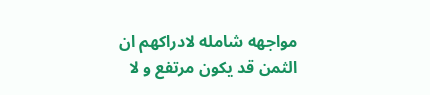مواجهه شامله لادراكهم ان الثمن قد يكون مرتفع و لا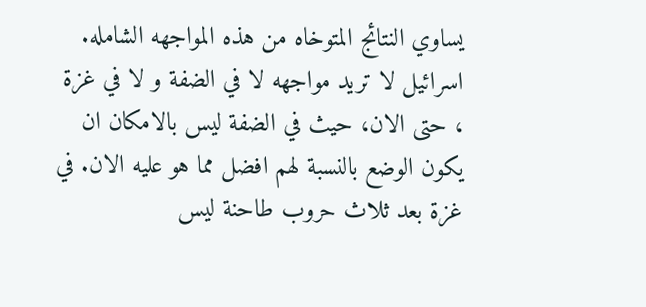يساوي النتائج المتوخاه من هذه المواجهه الشامله.
اسرائيل لا تريد مواجهه لا في الضفة و لا في غزة ، حتى الان، حيث في الضفة ليس بالامكان ان يكون الوضع بالنسبة لهم افضل مما هو عليه الان. في غزة بعد ثلاث حروب طاحنة ليس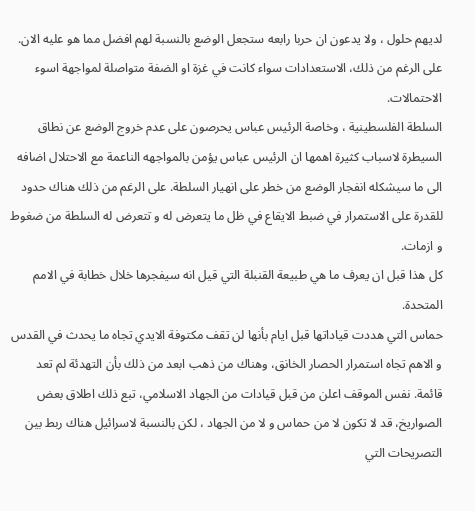لديهم حلول ، ولا يدعون ان حربا رابعه ستجعل الوضع بالنسبة لهم افضل مما هو عليه الان. على الرغم من ذلك، الاستعدادات سواء كانت في غزة او الضفة متواصلة لمواجهة اسوء الاحتمالات.
السلطة الفلسطينية ، وخاصة الرئيس عباس يحرصون على عدم خروج الوضع عن نطاق السيطرة لاسباب كثيرة اهمها ان الرئيس عباس يؤمن بالمواجهه الناعمة مع الاحتلال اضافه الى ما سيشكله انفجار الوضع من خطر على انهيار السلطة. على الرغم من ذلك هناك حدود للقدرة على الاستمرار في ضبط الايقاع في ظل ما يتعرض له و تتعرض له السلطة من ضغوط و ازمات.
كل هذا قبل ان يعرف ما هي طبيعة القنبلة التي قيل انه سيفجرها خلال خطابة في الامم المتحدة.
حماس التي هددت قياداتها قبل ايام بأنها لن تقف مكتوفة الايدي تجاه ما يحدث في القدس و الاهم تجاه استمرار الحصار الخانق، وهناك من ذهب ابعد من ذلك بأن التهدئة لم تعد قائمة. نفس الموقف اعلن من قبل قيادات من الجهاد الاسلامي، تبع ذلك اطلاق بعض الصواريخ، قد لا تكون لا من حماس و لا من الجهاد ، لكن بالنسبة لاسرائيل هناك ربط بين التصريحات التي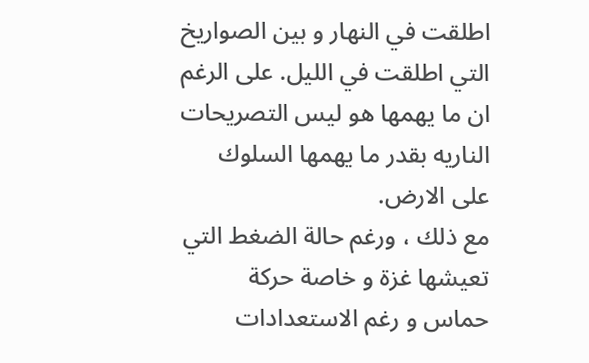اطلقت في النهار و بين الصواريخ التي اطلقت في الليل. على الرغم ان ما يهمها هو ليس التصريحات الناريه بقدر ما يهمها السلوك على الارض.
مع ذلك ، ورغم حالة الضغط التي تعيشها غزة و خاصة حركة حماس و رغم الاستعدادات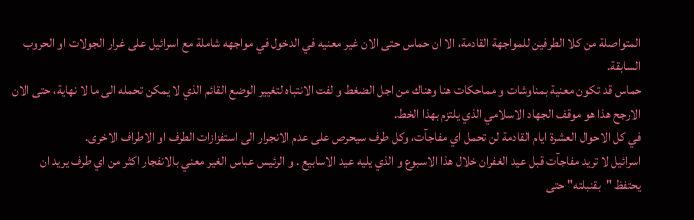المتواصلة من كلا الطرفين للمواجهة القادمة، الا ان حماس حتى الان غير معنيه في الدخول في مواجهه شاملة مع اسرائيل على غرار الجولات او الحروب السابقة.
حماس قد تكون معنية بمناوشات و مماحكات هنا وهناك من اجل الضغط و لفت الانتباه لتغيير الوضع القائم الذي لا يمكن تحمله الى ما لا نهاية، حتى الان الارجح هذا هو موقف الجهاد الاسلامي الذي يلتزم بهذا الخط.
في كل الاحوال العشرة ايام القادمة لن تحمل اي مفاجآت، وكل طرف سيحرص على عدم الانجرار الى استفزازات الطرف او الاطراف الاخرى.
اسرائيل لا تريد مفاجآت قبل عيد الغفران خلال هذا الاسبوع و الذي يليه عيد الاسابيع . و الرئيس عباس الغير معني بالانفجار اكثر من اي طرف يريد ان يحتفظ "بقنبلته" حتى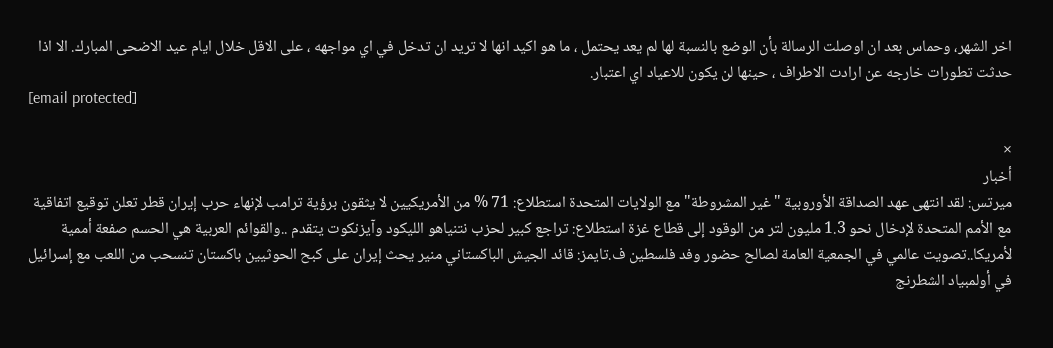اخر الشهر، وحماس بعد ان اوصلت الرسالة بأن الوضع بالنسبة لها لم يعد يحتمل ، ما هو اكيد انها لا تريد ان تدخل في اي مواجهه ، على الاقل خلال ايام عيد الاضحى المبارك. الا اذا حدثت تطورات خارجه عن ارادت الاطراف ، حينها لن يكون للاعياد اي اعتبار.
[email protected]

×
أخبار
ميرتس: لقد انتهى عهد الصداقة الأوروبية "غير المشروطة" مع الولايات المتحدة استطلاع: 71 % من الأمريكيين لا يثقون برؤية ترامب لإنهاء حرب إيران قطر تعلن توقيع اتفاقية مع الأمم المتحدة لإدخال نحو 1.3 مليون لتر من الوقود إلى قطاع غزة استطلاع: تراجع كبير لحزب نتنياهو الليكود وآيزنكوت يتقدم ..والقوائم العربية هي الحسم صفعة أممية لأمريكا..تصويت عالمي في الجمعية العامة لصالح حضور وفد فلسطين ف.تايمز: قائد الجيش الباكستاني منير يحث إيران على كبح الحوثيين باكستان تنسحب من اللعب مع إسرائيل في أولمبياد الشطرنج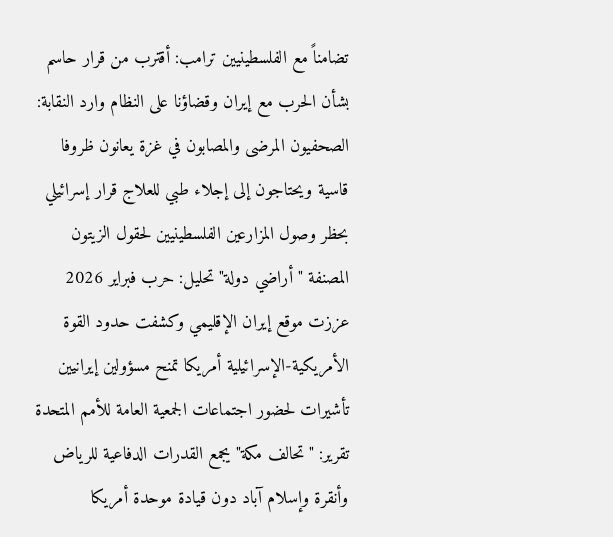تضامناً مع الفلسطينيين ترامب: أقترب من قرار حاسم بشأن الحرب مع إيران وقضاؤنا على النظام وارد النقابة: الصحفيون المرضى والمصابون في غزة يعانون ظروفا قاسية ويحتاجون إلى إجلاء طبي للعلاج قرار إسرائيلي بحظر وصول المزارعين الفلسطينيين لحقول الزيتون المصنفة "أراضي دولة" تحليل: حرب فبراير 2026 عززت موقع إيران الإقليمي وكشفت حدود القوة الأمريكية-الإسرائيلية أمريكا تمنح مسؤولين إيرانيين تأشيرات لحضور اجتماعات الجمعية العامة للأمم المتحدة تقرير: "تحالف مكة" يجمع القدرات الدفاعية للرياض وأنقرة وإسلام آباد دون قيادة موحدة أمريكا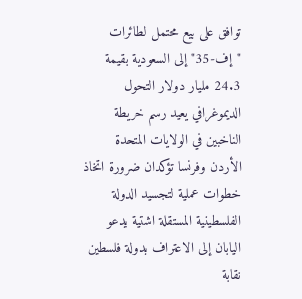توافق على بيع محتمل لطائرات "إف-35" إلى السعودية بقيمة 24.3 مليار دولار التحول الديموغرافي يعيد رسم خريطة الناخبين في الولايات المتحدة الأردن وفرنسا تؤكدان ضرورة اتخاذ خطوات عملية لتجسيد الدولة الفلسطينية المستقلة اشتية يدعو اليابان إلى الاعتراف بدولة فلسطين نقابة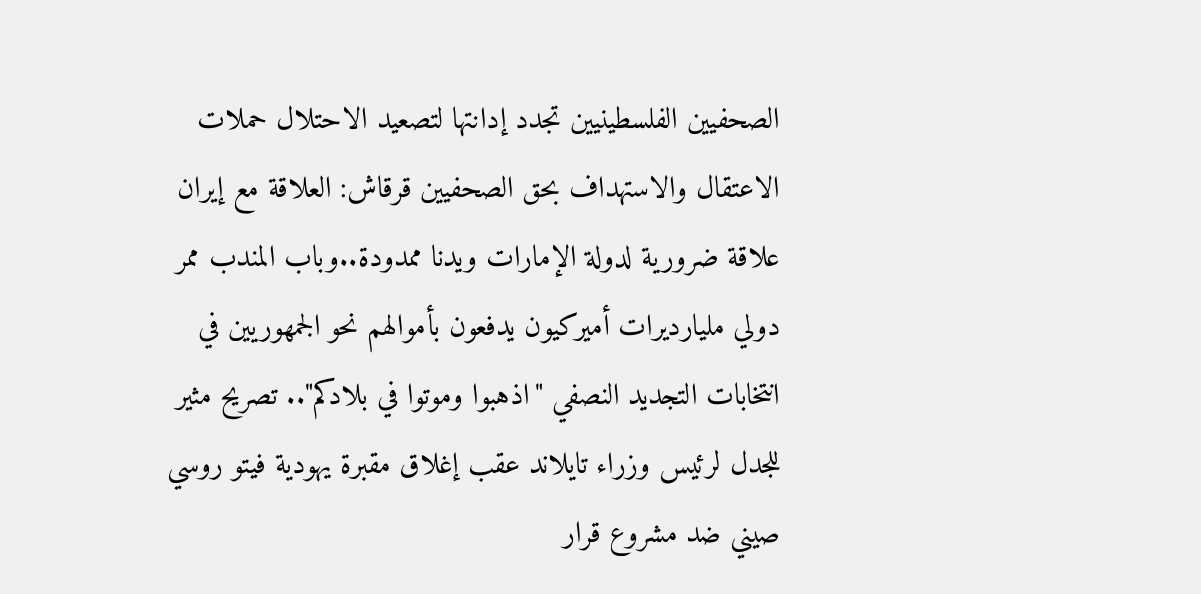الصحفيين الفلسطينيين تجدد إدانتها لتصعيد الاحتلال حملات الاعتقال والاستهداف بحق الصحفيين قرقاش: العلاقة مع إيران علاقة ضرورية لدولة الإمارات ويدنا ممدودة..وباب المندب ممر دولي مليارديرات أميركيون يدفعون بأموالهم نحو الجمهوريين في انتخابات التجديد النصفي "اذهبوا وموتوا في بلادكم".. تصريح مثير للجدل لرئيس وزراء تايلاند عقب إغلاق مقبرة يهودية فيتو روسي صيني ضد مشروع قرار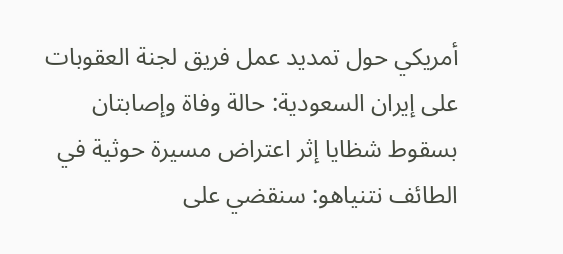أمريكي حول تمديد عمل فريق لجنة العقوبات على إيران السعودية: حالة وفاة وإصابتان بسقوط شظايا إثر اعتراض مسيرة حوثية في الطائف نتنياهو: سنقضي على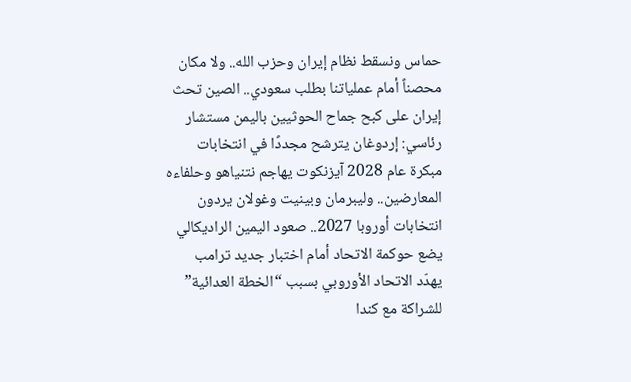حماس ونسقط نظام إيران وحزب الله.. ولا مكان محصناً أمام عملياتنا بطلب سعودي.. الصين تحث إيران على كبح جماح الحوثيين باليمن مستشار رئاسي: إردوغان يترشح مجددًا في انتخابات مبكرة عام 2028 آيزنكوت يهاجم نتنياهو وحلفاءه المعارضين.. وليبرمان وبينيت وغولان يردون انتخابات أوروبا 2027.. صعود اليمين الراديكالي يضع حوكمة الاتحاد أمام اختبار جديد ترامب يهدّد الاتحاد الأوروبي بسبب “الخطة العدائية” للشراكة مع كندا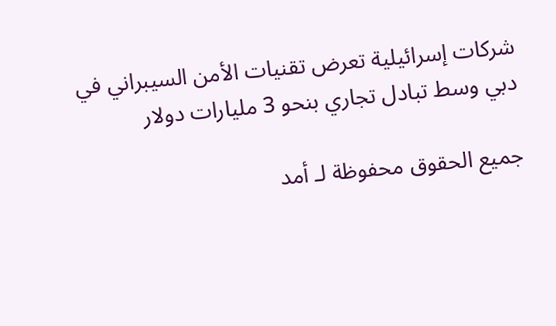شركات إسرائيلية تعرض تقنيات الأمن السيبراني في دبي وسط تبادل تجاري بنحو 3 مليارات دولار

جميع الحقوق محفوظة لـ أمد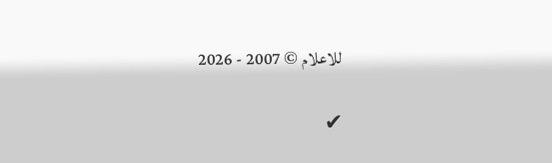للاعلام © 2007 - 2026

✔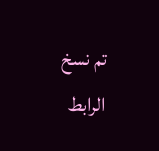تم نسخ الرابط